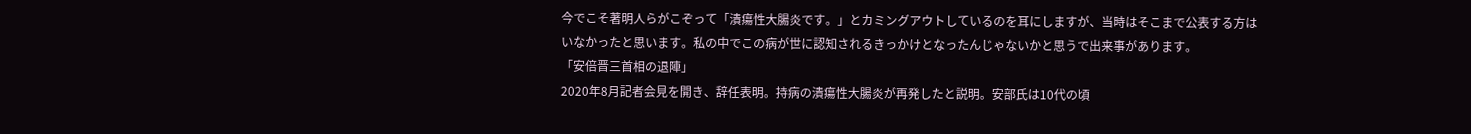今でこそ著明人らがこぞって「潰瘍性大腸炎です。」とカミングアウトしているのを耳にしますが、当時はそこまで公表する方はいなかったと思います。私の中でこの病が世に認知されるきっかけとなったんじゃないかと思うで出来事があります。
「安倍晋三首相の退陣」
2020年8月記者会見を開き、辞任表明。持病の潰瘍性大腸炎が再発したと説明。安部氏は10代の頃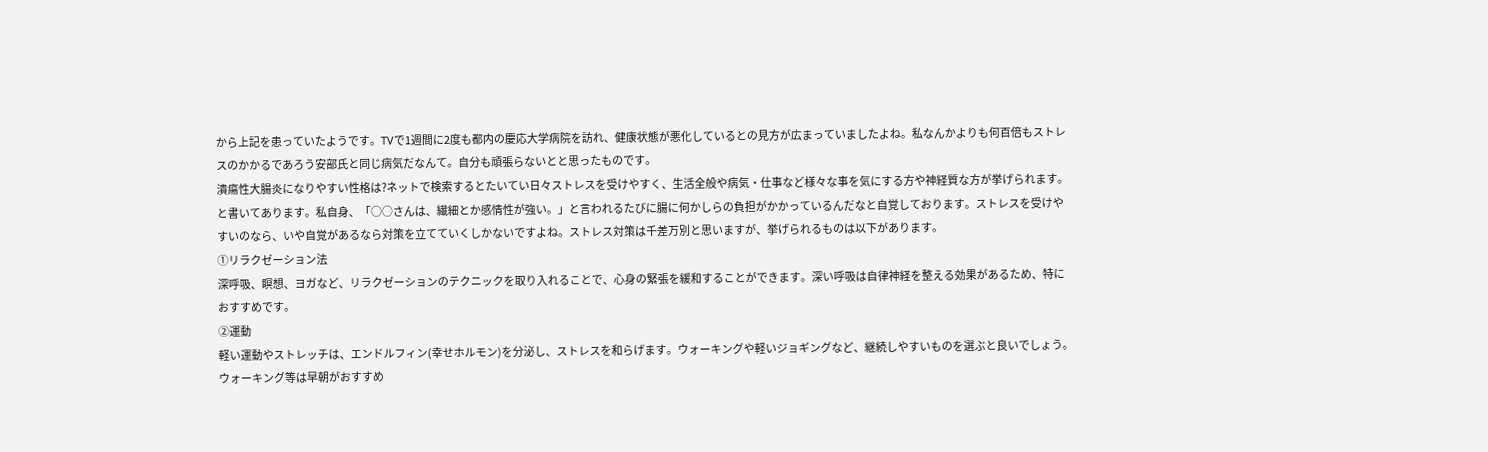から上記を患っていたようです。TVで1週間に2度も都内の慶応大学病院を訪れ、健康状態が悪化しているとの見方が広まっていましたよね。私なんかよりも何百倍もストレスのかかるであろう安部氏と同じ病気だなんて。自分も頑張らないとと思ったものです。
潰瘍性大腸炎になりやすい性格は?ネットで検索するとたいてい日々ストレスを受けやすく、生活全般や病気・仕事など様々な事を気にする方や神経質な方が挙げられます。と書いてあります。私自身、「○○さんは、繊細とか感情性が強い。」と言われるたびに腸に何かしらの負担がかかっているんだなと自覚しております。ストレスを受けやすいのなら、いや自覚があるなら対策を立てていくしかないですよね。ストレス対策は千差万別と思いますが、挙げられるものは以下があります。
①リラクゼーション法
深呼吸、瞑想、ヨガなど、リラクゼーションのテクニックを取り入れることで、心身の緊張を緩和することができます。深い呼吸は自律神経を整える効果があるため、特におすすめです。
②運動
軽い運動やストレッチは、エンドルフィン(幸せホルモン)を分泌し、ストレスを和らげます。ウォーキングや軽いジョギングなど、継続しやすいものを選ぶと良いでしょう。ウォーキング等は早朝がおすすめ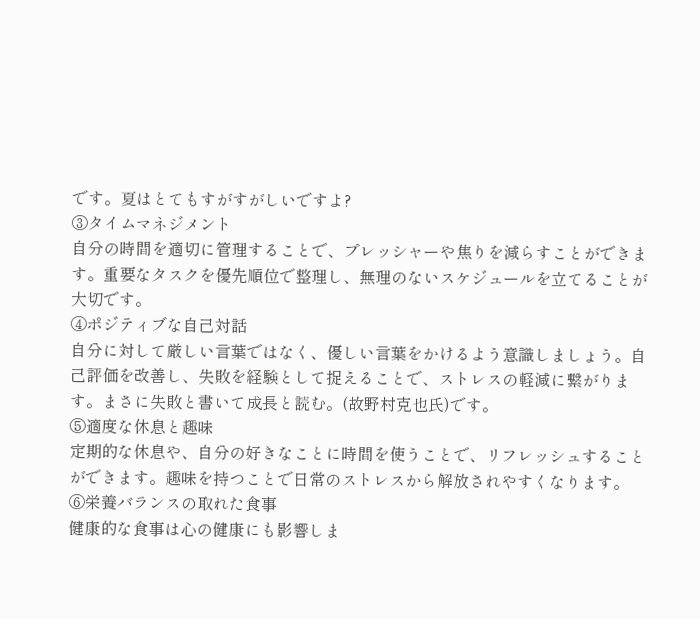です。夏はとてもすがすがしいですよ?
③タイムマネジメント
自分の時間を適切に管理することで、プレッシャーや焦りを減らすことができます。重要なタスクを優先順位で整理し、無理のないスケジュールを立てることが大切です。
④ポジティブな自己対話
自分に対して厳しい言葉ではなく、優しい言葉をかけるよう意識しましょう。自己評価を改善し、失敗を経験として捉えることで、ストレスの軽減に繋がります。まさに失敗と書いて成長と読む。(故野村克也氏)です。
⑤適度な休息と趣味
定期的な休息や、自分の好きなことに時間を使うことで、リフレッシュすることができます。趣味を持つことで日常のストレスから解放されやすくなります。
⑥栄養バランスの取れた食事
健康的な食事は心の健康にも影響しま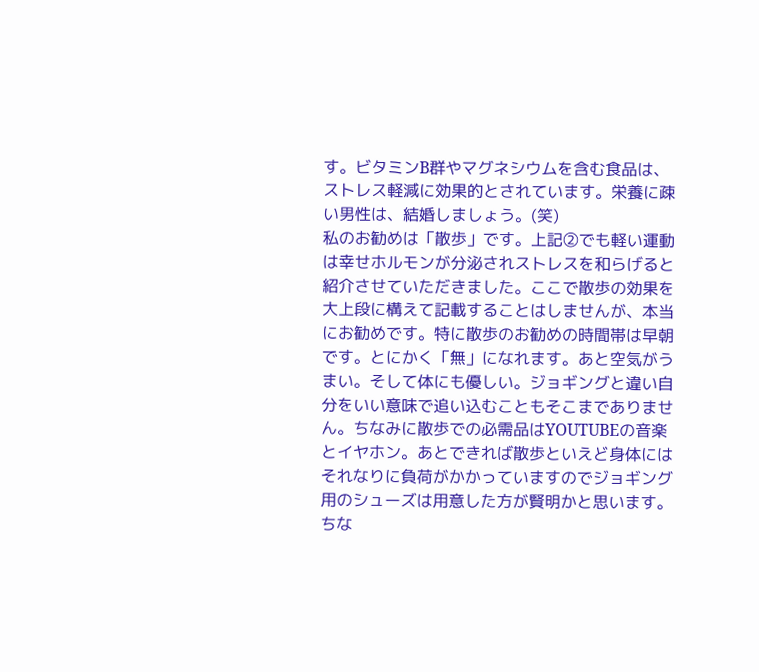す。ビタミンB群やマグネシウムを含む食品は、ストレス軽減に効果的とされています。栄養に疎い男性は、結婚しましょう。(笑)
私のお勧めは「散歩」です。上記②でも軽い運動は幸せホルモンが分泌されストレスを和らげると紹介させていただきました。ここで散歩の効果を大上段に構えて記載することはしませんが、本当にお勧めです。特に散歩のお勧めの時間帯は早朝です。とにかく「無」になれます。あと空気がうまい。そして体にも優しい。ジョギングと違い自分をいい意味で追い込むこともそこまでありません。ちなみに散歩での必需品はYOUTUBEの音楽とイヤホン。あとできれば散歩といえど身体にはそれなりに負荷がかかっていますのでジョギング用のシューズは用意した方が賢明かと思います。ちな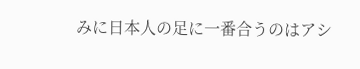みに日本人の足に一番合うのはアシ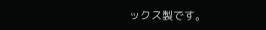ックス製です。